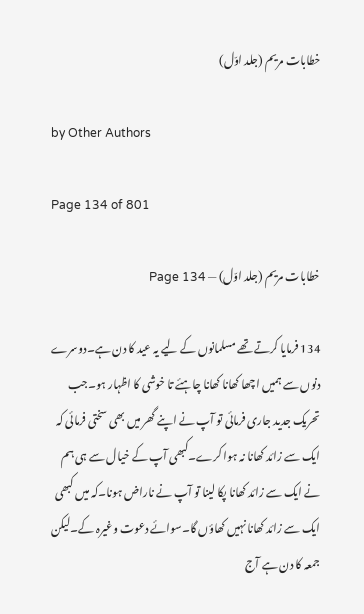خطابات مریم (جلد اوّل)

by Other Authors

Page 134 of 801

خطابات مریم (جلد اوّل) — Page 134

134 فرمایا کرتے تھے مسلمانوں کے لیے یہ عید کا دن ہے۔دوسرے دنوں سے ہمیں اچھا کھانا کھانا چاہئے تا خوشی کا اظہار ہو۔جب تحریک جدید جاری فرمائی تو آپ نے اپنے گھر میں بھی سختی فرمائی کہ ایک سے زائد کھانا نہ ہوا کرے۔کبھی آپ کے خیال سے ہی ہم نے ایک سے زائد کھانا پکا لینا تو آپ نے ناراض ہونا۔کہ میں کبھی ایک سے زائد کھانا نہیں کھاؤں گا۔سوائے دعوت وغیرہ کے۔لیکن جمعہ کا دن ہے آج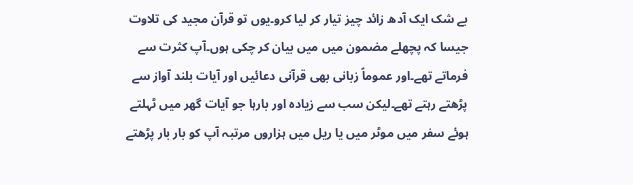بے شک ایک آدھ زائد چیز تیار کر لیا کرو۔یوں تو قرآن مجید کی تلاوت جیسا کہ پچھلے مضمون میں میں بیان کر چکی ہوں۔آپ کثرت سے فرماتے تھے۔اور عموماً زبانی بھی قرآنی دعائیں اور آیات بلند آواز سے پڑھتے رہتے تھے۔لیکن سب سے زیادہ اور بارہا جو آیات گھر میں ٹہلتے ہوئے سفر میں موٹر میں یا ریل میں ہزاروں مرتبہ آپ کو بار بار پڑھتے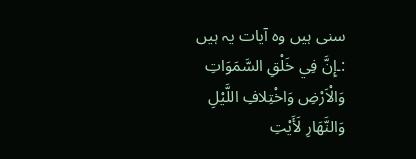سنی ہیں وہ آیات یہ ہیں :۔إِنَّ فِي خَلْقِ السَّمَوَاتِ وَالْاَرْضِ وَاخْتِلافِ اللَّيْلِ وَالنَّهَارِ لَأَيْتِ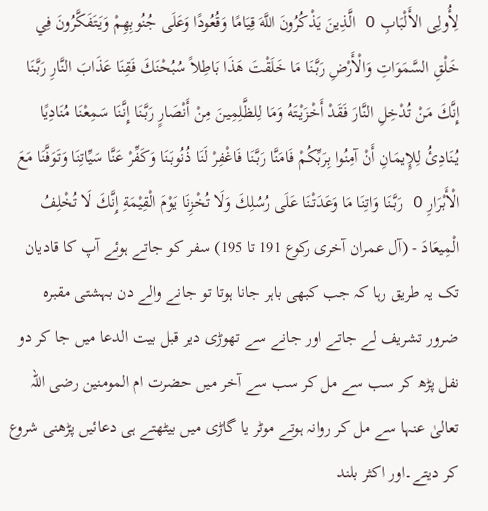لِأُولِى الأَلْبَابِ O الَّذِينَ يَذْكُرُونَ اللَّهَ قِيَامًا وَقُعُودًا وَعَلَى جُنُوبِهِمْ وَيَتَفَكَّرُونَ فِي خَلْقِ السَّمَوَاتِ وَالْأَرْضِ رَبَّنَا مَا خَلَقْتَ هَذَا بَاطِلاً سُبُحْنَكَ فَقِنَا عَذَابَ النَّارِ رَبَّنَا إِنَّكَ مَنْ تُدْخِلِ النَّارَ فَقَدْ أَخْزَيْتَهُ وَمَا لِلظَّلِمِينَ مِنْ أَنْصَارٍ رَبَّنَا إِنَّنَا سَمِعْنَا مُنَادِيًا يُنَادِئُ لِلإِيمَانِ أَنْ آمِنُوا بِرَبِّكُمْ فَامَنَّا رَبَّنَا فَاغْفِرْ لَنَا ذُنُوبَنَا وَكَفِّرْ عَنَّا سَيِّاتِنَا وَتَوَفَّنَا مَعَ الْأَبْرَارِ O رَبَّنَا وَاتِنَا مَا وَعَدَتْنَا عَلَى رُسُلِكَ وَلَا تُخْزِنَا يَوْمَ الْقِيْمَةِ إِنَّكَ لَا تُخْلِفُ الْمِيعَادَ - (آل عمران آخری رکوع 191 تا 195) سفر کو جاتے ہوئے آپ کا قادیان تک یہ طریق رہا کہ جب کبھی باہر جانا ہوتا تو جانے والے دن بہشتی مقبرہ ضرور تشریف لے جاتے اور جانے سے تھوڑی دیر قبل بیت الدعا میں جا کر دو نفل پڑھ کر سب سے مل کر سب سے آخر میں حضرت ام المومنین رضی اللہ تعالیٰ عنہا سے مل کر روانہ ہوتے موٹر یا گاڑی میں بیٹھتے ہی دعائیں پڑھنی شروع کر دیتے۔اور اکثر بلند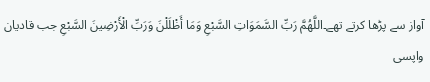آواز سے پڑھا کرتے تھے۔اللَّهُمَّ رَبِّ السَّمَوَاتِ السَّبْعِ وَمَا أَظْلَلْنَ وَرَبِّ الْأَرْضِينَ السَّبْعِ جب قادیان واپسی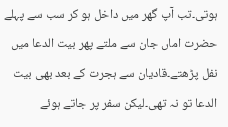ہوتی۔تب آپ گھر میں داخل ہو کر سب سے پہلے حضرت اماں جان سے ملتے پھر بیت الدعا میں نفل پڑھتے۔قادیان سے ہجرت کے بعد بھی بیت الدعا تو نہ تھی۔لیکن سفر پر جاتے ہوئے